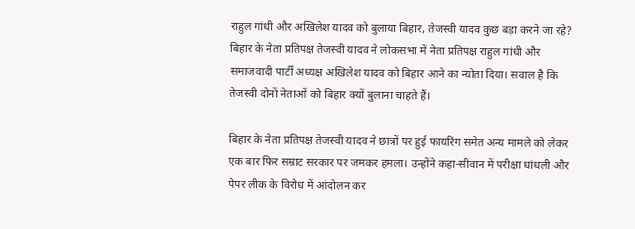राहुल गांधी और अखिलेश यादव को बुलाया बिहार, तेजस्वी यादव कुछ बड़ा करने जा रहे?
बिहार के नेता प्रतिपक्ष तेजस्वी यादव ने लोकसभा में नेता प्रतिपक्ष राहुल गांधी और समाजवादी पार्टी अध्यक्ष अखिलेश यादव को बिहार आने का न्योता दिया। सवाल है कि तेजस्वी दोनों नेताओं को बिहार क्यों बुलाना चाहते हैं।

बिहार के नेता प्रतिपक्ष तेजस्वी यादव ने छात्रों पर हुई फायरिंग समेत अन्य मामले को लेकर एक बार फिर सम्राट सरकार पर जमकर हमला। उन्होंने कहा-सीवान में परीक्षा धांधली और पेपर लीक के विरोध में आंदोलन कर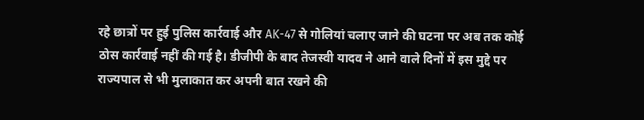रहे छात्रों पर हुई पुलिस कार्रवाई और AK-47 से गोलियां चलाए जाने की घटना पर अब तक कोई ठोस कार्रवाई नहीं की गई है। डीजीपी के बाद तेजस्वी यादव ने आने वाले दिनों में इस मुद्दे पर राज्यपाल से भी मुलाकात कर अपनी बात रखने की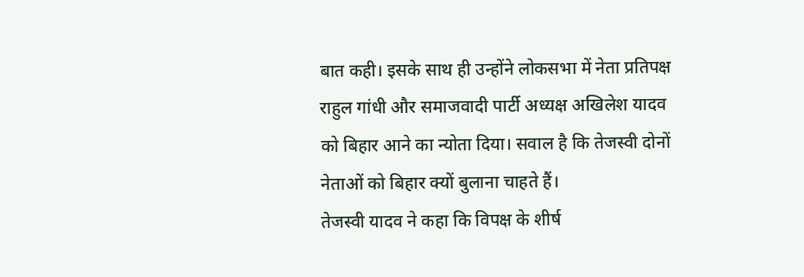बात कही। इसके साथ ही उन्होंने लोकसभा में नेता प्रतिपक्ष राहुल गांधी और समाजवादी पार्टी अध्यक्ष अखिलेश यादव को बिहार आने का न्योता दिया। सवाल है कि तेजस्वी दोनों नेताओं को बिहार क्यों बुलाना चाहते हैं।
तेजस्वी यादव ने कहा कि विपक्ष के शीर्ष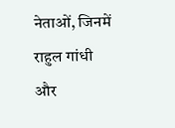नेताओं, जिनमें राहुल गांधी और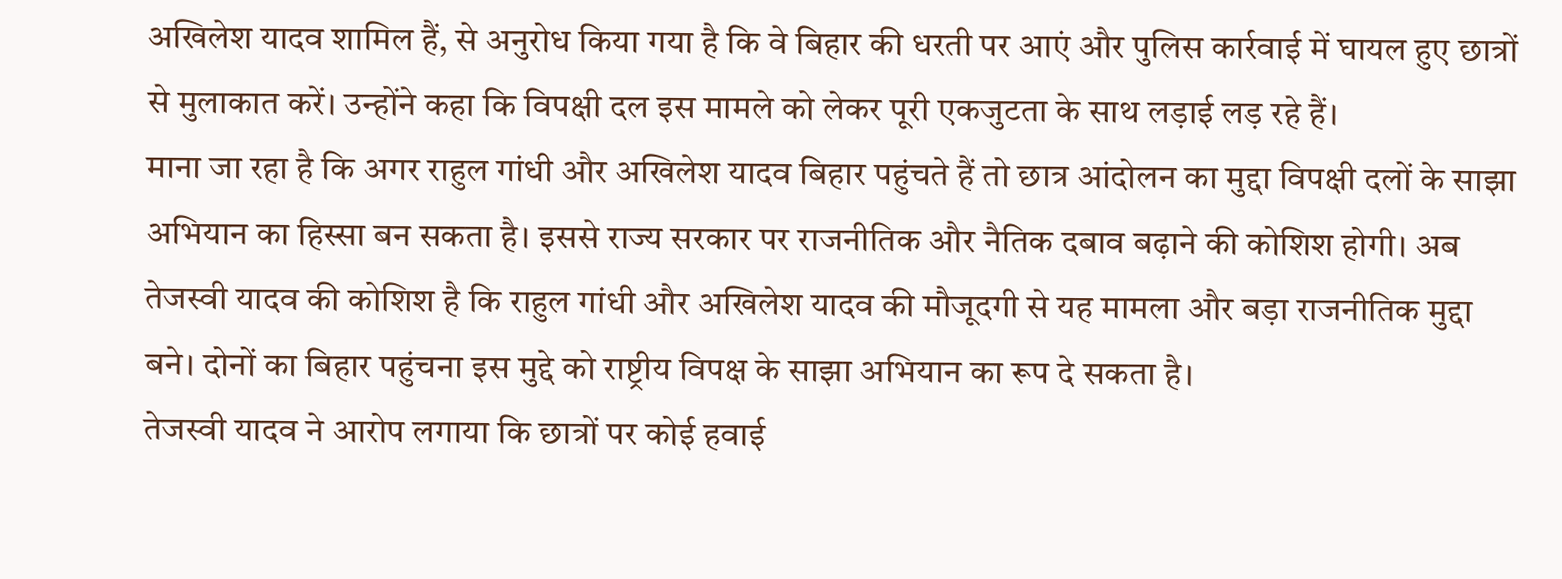अखिलेश यादव शामिल हैं, से अनुरोध किया गया है कि वे बिहार की धरती पर आएं और पुलिस कार्रवाई में घायल हुए छात्रों से मुलाकात करें। उन्होंने कहा कि विपक्षी दल इस मामले को लेकर पूरी एकजुटता के साथ लड़ाई लड़ रहे हैं।
माना जा रहा है कि अगर राहुल गांधी और अखिलेश यादव बिहार पहुंचते हैं तो छात्र आंदोलन का मुद्दा विपक्षी दलों के साझा अभियान का हिस्सा बन सकता है। इससे राज्य सरकार पर राजनीतिक और नैतिक दबाव बढ़ाने की कोशिश होगी। अब तेजस्वी यादव की कोशिश है कि राहुल गांधी और अखिलेश यादव की मौजूदगी से यह मामला और बड़ा राजनीतिक मुद्दा बने। दोनों का बिहार पहुंचना इस मुद्दे को राष्ट्रीय विपक्ष के साझा अभियान का रूप दे सकता है।
तेजस्वी यादव ने आरोप लगाया कि छात्रों पर कोई हवाई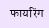फायरिंग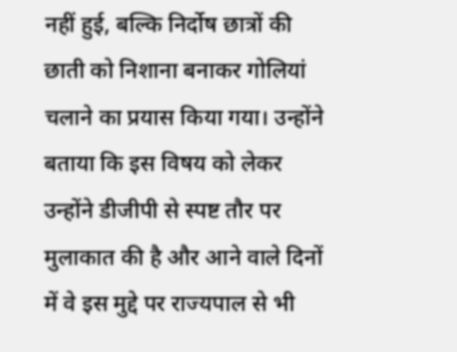नहीं हुई, बल्कि निर्दोष छात्रों की छाती को निशाना बनाकर गोलियां चलाने का प्रयास किया गया। उन्होंने बताया कि इस विषय को लेकर उन्होंने डीजीपी से स्पष्ट तौर पर मुलाकात की है और आने वाले दिनों में वे इस मुद्दे पर राज्यपाल से भी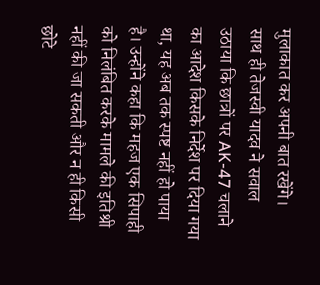मुलाकात कर अपनी बात रखेंगे।
साथ ही तेजस्वी यादव ने सवाल उठाया कि छात्रों पर AK-47 चलाने का आदेश किसके निर्देश पर दिया गया था, यह अब तक स्पष्ट नहीं हो पाया है। उन्होंने कहा कि महज एक सिपाही को निलंबित करके मामले की इतिश्री नहीं की जा सकती और न ही किसी छोटे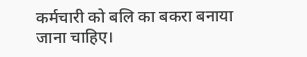कर्मचारी को बलि का बकरा बनाया जाना चाहिए।